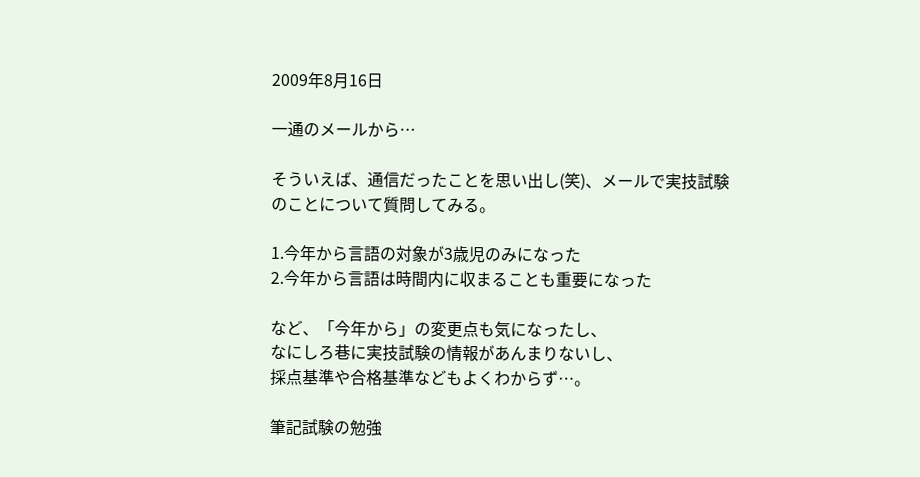2009年8月16日

一通のメールから…

そういえば、通信だったことを思い出し(笑)、メールで実技試験のことについて質問してみる。

1.今年から言語の対象が3歳児のみになった
2.今年から言語は時間内に収まることも重要になった

など、「今年から」の変更点も気になったし、
なにしろ巷に実技試験の情報があんまりないし、
採点基準や合格基準などもよくわからず…。

筆記試験の勉強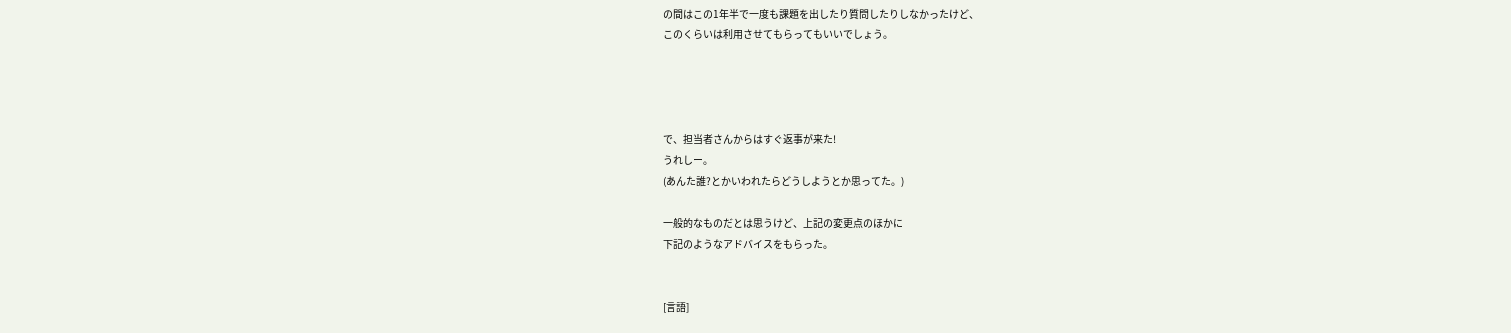の間はこの1年半で一度も課題を出したり質問したりしなかったけど、
このくらいは利用させてもらってもいいでしょう。




で、担当者さんからはすぐ返事が来た!
うれしー。
(あんた誰?とかいわれたらどうしようとか思ってた。)

一般的なものだとは思うけど、上記の変更点のほかに
下記のようなアドバイスをもらった。


[言語]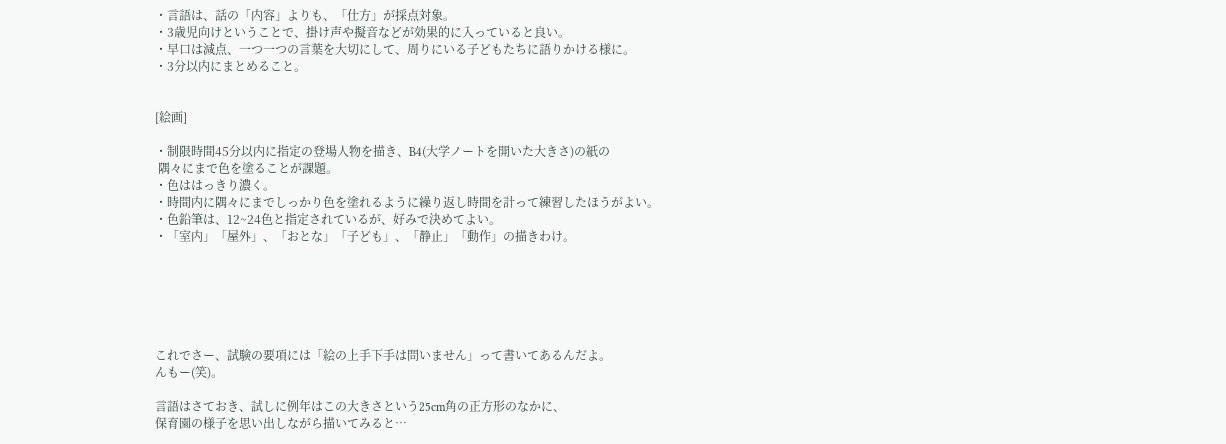・言語は、話の「内容」よりも、「仕方」が採点対象。
・3歳児向けということで、掛け声や擬音などが効果的に入っていると良い。
・早口は減点、一つ一つの言葉を大切にして、周りにいる子どもたちに語りかける様に。
・3分以内にまとめること。


[絵画]

・制限時間45分以内に指定の登場人物を描き、B4(大学ノートを開いた大きさ)の紙の
 隅々にまで色を塗ることが課題。
・色ははっきり濃く。
・時間内に隅々にまでしっかり色を塗れるように繰り返し時間を計って練習したほうがよい。
・色鉛筆は、12~24色と指定されているが、好みで決めてよい。
・「室内」「屋外」、「おとな」「子ども」、「静止」「動作」の描きわけ。






これでさー、試験の要項には「絵の上手下手は問いません」って書いてあるんだよ。
んもー(笑)。

言語はさておき、試しに例年はこの大きさという25cm角の正方形のなかに、
保育園の様子を思い出しながら描いてみると…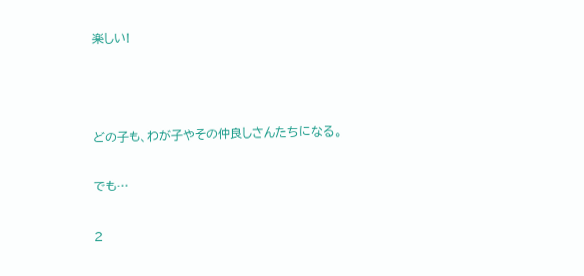楽しい!



どの子も、わが子やその仲良しさんたちになる。

でも…

2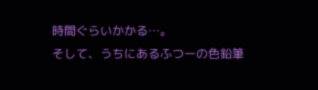時間ぐらいかかる…。
そして、うちにあるふつーの色鉛筆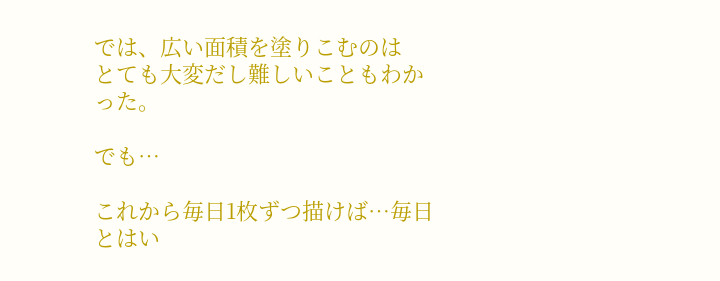では、広い面積を塗りこむのは
とても大変だし難しいこともわかった。

でも…

これから毎日1枚ずつ描けば…毎日とはい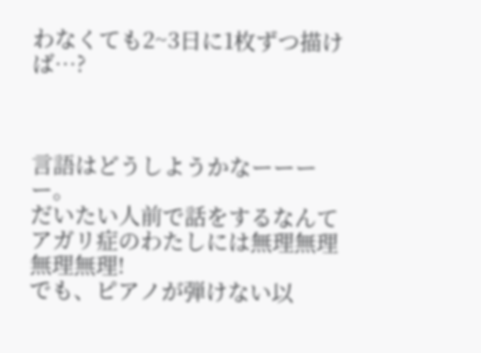わなくても2~3日に1枚ずつ描けば…?



言語はどうしようかなーーーー。
だいたい人前で話をするなんてアガリ症のわたしには無理無理無理無理!
でも、ピアノが弾けない以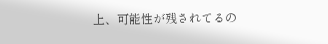上、可能性が残されてるの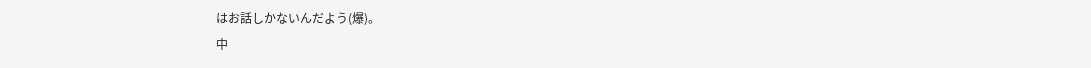はお話しかないんだよう(爆)。
中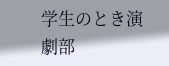学生のとき演劇部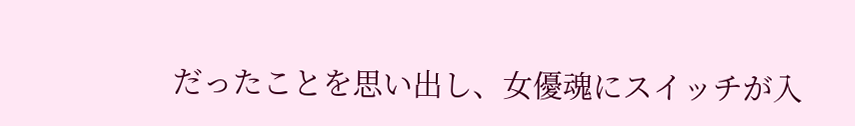だったことを思い出し、女優魂にスイッチが入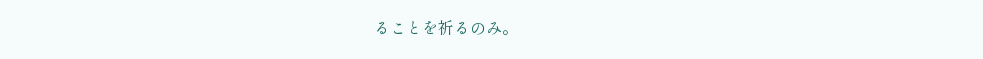ることを祈るのみ。